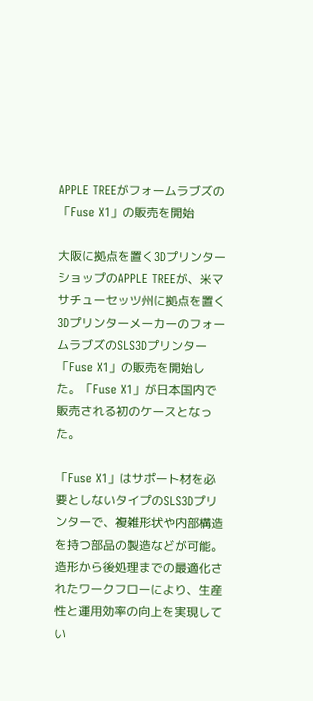APPLE TREEがフォームラブズの「Fuse X1」の販売を開始

大阪に拠点を置く3DプリンターショップのAPPLE TREEが、米マサチューセッツ州に拠点を置く3DプリンターメーカーのフォームラブズのSLS3Dプリンター「Fuse X1」の販売を開始した。「Fuse X1」が日本国内で販売される初のケースとなった。

「Fuse X1」はサポート材を必要としないタイプのSLS3Dプリンターで、複雑形状や内部構造を持つ部品の製造などが可能。造形から後処理までの最適化されたワークフローにより、生産性と運用効率の向上を実現してい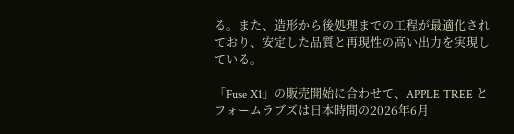る。また、造形から後処理までの工程が最適化されており、安定した品質と再現性の高い出力を実現している。

「Fuse X1」の販売開始に合わせて、APPLE TREE とフォームラブズは日本時間の2026年6月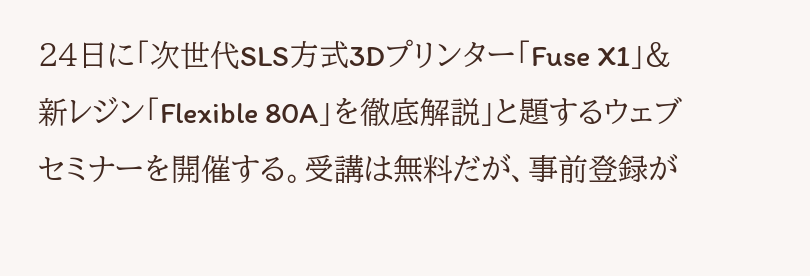24日に「次世代SLS方式3Dプリンター「Fuse X1」&新レジン「Flexible 80A」を徹底解説」と題するウェブセミナーを開催する。受講は無料だが、事前登録が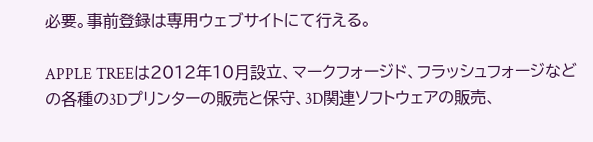必要。事前登録は専用ウェブサイトにて行える。

APPLE TREEは2012年10月設立、マークフォージド、フラッシュフォージなどの各種の3Dプリンターの販売と保守、3D関連ソフトウェアの販売、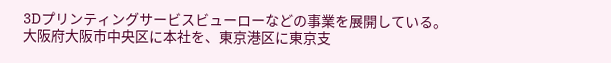3Dプリンティングサービスビューローなどの事業を展開している。大阪府大阪市中央区に本社を、東京港区に東京支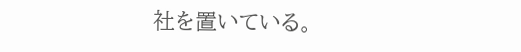社を置いている。